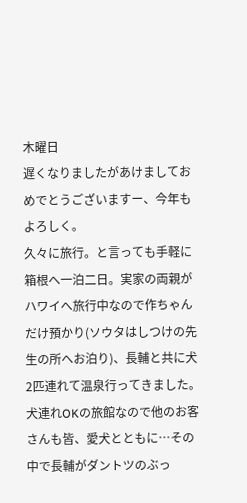木曜日
遅くなりましたがあけましておめでとうございますー、今年もよろしく。
久々に旅行。と言っても手軽に箱根へ一泊二日。実家の両親がハワイへ旅行中なので作ちゃんだけ預かり(ソウタはしつけの先生の所へお泊り)、長輔と共に犬2匹連れて温泉行ってきました。犬連れOKの旅館なので他のお客さんも皆、愛犬とともに…その中で長輔がダントツのぶっ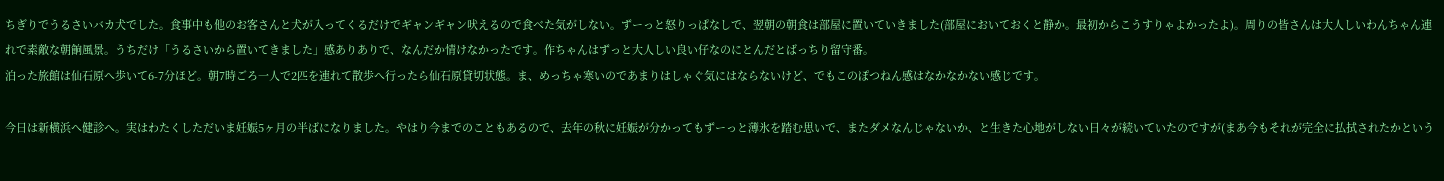ちぎりでうるさいバカ犬でした。食事中も他のお客さんと犬が入ってくるだけでギャンギャン吠えるので食べた気がしない。ずーっと怒りっぱなしで、翌朝の朝食は部屋に置いていきました(部屋においておくと静か。最初からこうすりゃよかったよ)。周りの皆さんは大人しいわんちゃん連れで素敵な朝餉風景。うちだけ「うるさいから置いてきました」感ありありで、なんだか情けなかったです。作ちゃんはずっと大人しい良い仔なのにとんだとばっちり留守番。
泊った旅館は仙石原へ歩いて6-7分ほど。朝7時ごろ一人で2匹を連れて散歩へ行ったら仙石原貸切状態。ま、めっちゃ寒いのであまりはしゃぐ気にはならないけど、でもこのぽつねん感はなかなかない感じです。

今日は新横浜へ健診へ。実はわたくしただいま妊娠5ヶ月の半ばになりました。やはり今までのこともあるので、去年の秋に妊娠が分かってもずーっと薄氷を踏む思いで、またダメなんじゃないか、と生きた心地がしない日々が続いていたのですが(まあ今もそれが完全に払拭されたかという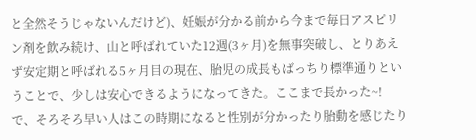と全然そうじゃないんだけど)、妊娠が分かる前から今まで毎日アスピリン剤を飲み続け、山と呼ばれていた12週(3ヶ月)を無事突破し、とりあえず安定期と呼ばれる5ヶ月目の現在、胎児の成長もばっちり標準通りということで、少しは安心できるようになってきた。ここまで長かった~!
で、そろそろ早い人はこの時期になると性別が分かったり胎動を感じたり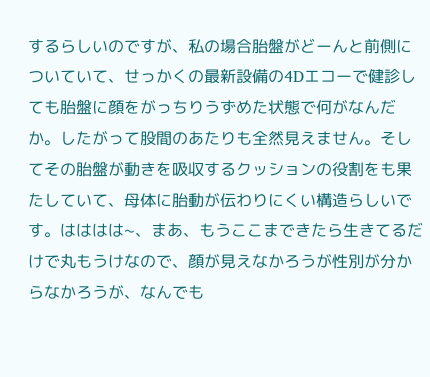するらしいのですが、私の場合胎盤がどーんと前側についていて、せっかくの最新設備の4Dエコーで健診しても胎盤に顔をがっちりうずめた状態で何がなんだか。したがって股間のあたりも全然見えません。そしてその胎盤が動きを吸収するクッションの役割をも果たしていて、母体に胎動が伝わりにくい構造らしいです。はははは~、まあ、もうここまできたら生きてるだけで丸もうけなので、顔が見えなかろうが性別が分からなかろうが、なんでも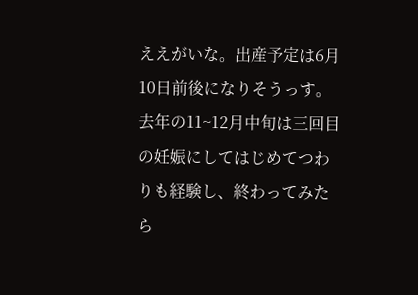ええがいな。出産予定は6月10日前後になりそうっす。
去年の11~12月中旬は三回目の妊娠にしてはじめてつわりも経験し、終わってみたら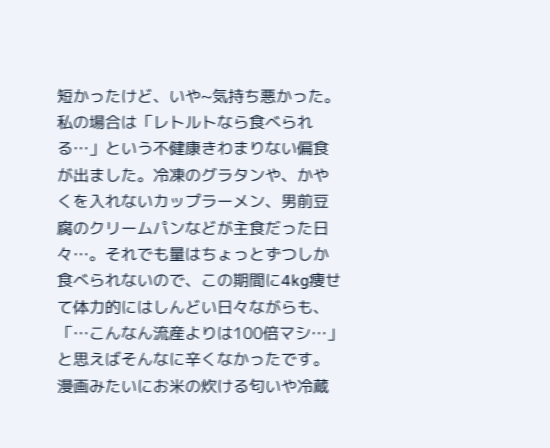短かったけど、いや~気持ち悪かった。私の場合は「レトルトなら食べられる…」という不健康きわまりない偏食が出ました。冷凍のグラタンや、かやくを入れないカップラーメン、男前豆腐のクリームパンなどが主食だった日々…。それでも量はちょっとずつしか食べられないので、この期間に4kg痩せて体力的にはしんどい日々ながらも、「…こんなん流産よりは100倍マシ…」と思えばそんなに辛くなかったです。漫画みたいにお米の炊ける匂いや冷蔵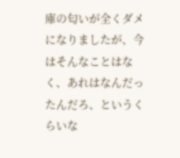庫の匂いが全くダメになりましたが、今はそんなことはなく、あれはなんだったんだろ、というくらいな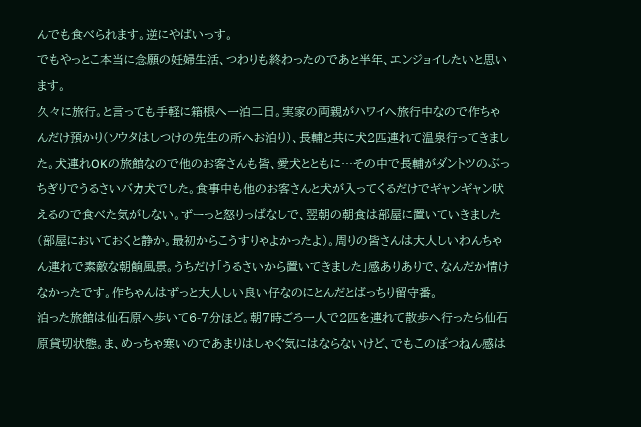んでも食べられます。逆にやばいっす。
でもやっとこ本当に念願の妊婦生活、つわりも終わったのであと半年、エンジョイしたいと思います。
久々に旅行。と言っても手軽に箱根へ一泊二日。実家の両親がハワイへ旅行中なので作ちゃんだけ預かり(ソウタはしつけの先生の所へお泊り)、長輔と共に犬2匹連れて温泉行ってきました。犬連れOKの旅館なので他のお客さんも皆、愛犬とともに…その中で長輔がダントツのぶっちぎりでうるさいバカ犬でした。食事中も他のお客さんと犬が入ってくるだけでギャンギャン吠えるので食べた気がしない。ずーっと怒りっぱなしで、翌朝の朝食は部屋に置いていきました(部屋においておくと静か。最初からこうすりゃよかったよ)。周りの皆さんは大人しいわんちゃん連れで素敵な朝餉風景。うちだけ「うるさいから置いてきました」感ありありで、なんだか情けなかったです。作ちゃんはずっと大人しい良い仔なのにとんだとばっちり留守番。
泊った旅館は仙石原へ歩いて6-7分ほど。朝7時ごろ一人で2匹を連れて散歩へ行ったら仙石原貸切状態。ま、めっちゃ寒いのであまりはしゃぐ気にはならないけど、でもこのぽつねん感は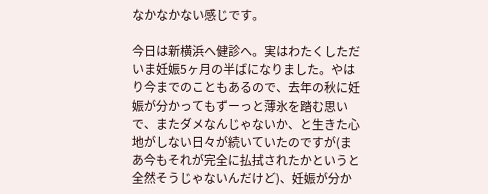なかなかない感じです。

今日は新横浜へ健診へ。実はわたくしただいま妊娠5ヶ月の半ばになりました。やはり今までのこともあるので、去年の秋に妊娠が分かってもずーっと薄氷を踏む思いで、またダメなんじゃないか、と生きた心地がしない日々が続いていたのですが(まあ今もそれが完全に払拭されたかというと全然そうじゃないんだけど)、妊娠が分か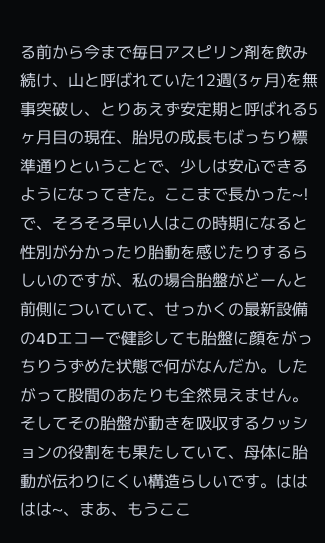る前から今まで毎日アスピリン剤を飲み続け、山と呼ばれていた12週(3ヶ月)を無事突破し、とりあえず安定期と呼ばれる5ヶ月目の現在、胎児の成長もばっちり標準通りということで、少しは安心できるようになってきた。ここまで長かった~!
で、そろそろ早い人はこの時期になると性別が分かったり胎動を感じたりするらしいのですが、私の場合胎盤がどーんと前側についていて、せっかくの最新設備の4Dエコーで健診しても胎盤に顔をがっちりうずめた状態で何がなんだか。したがって股間のあたりも全然見えません。そしてその胎盤が動きを吸収するクッションの役割をも果たしていて、母体に胎動が伝わりにくい構造らしいです。はははは~、まあ、もうここ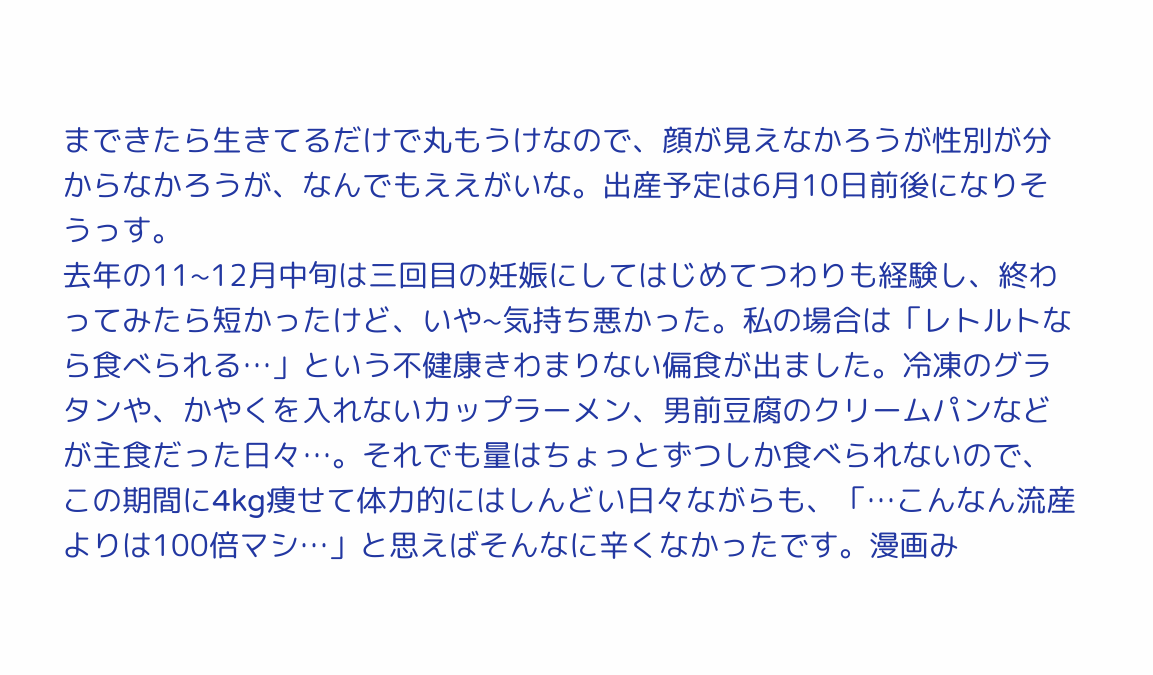まできたら生きてるだけで丸もうけなので、顔が見えなかろうが性別が分からなかろうが、なんでもええがいな。出産予定は6月10日前後になりそうっす。
去年の11~12月中旬は三回目の妊娠にしてはじめてつわりも経験し、終わってみたら短かったけど、いや~気持ち悪かった。私の場合は「レトルトなら食べられる…」という不健康きわまりない偏食が出ました。冷凍のグラタンや、かやくを入れないカップラーメン、男前豆腐のクリームパンなどが主食だった日々…。それでも量はちょっとずつしか食べられないので、この期間に4kg痩せて体力的にはしんどい日々ながらも、「…こんなん流産よりは100倍マシ…」と思えばそんなに辛くなかったです。漫画み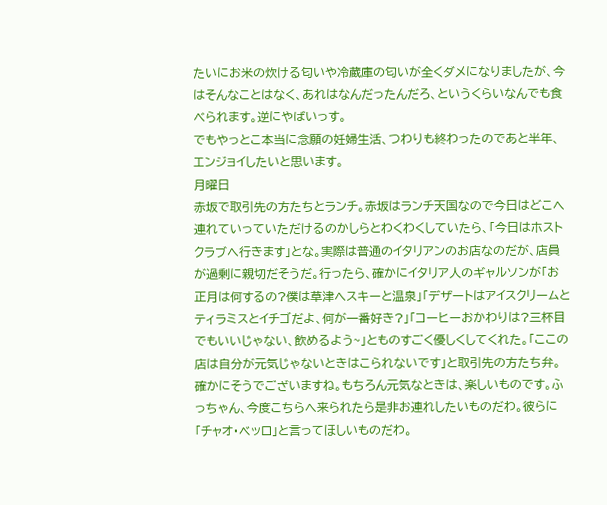たいにお米の炊ける匂いや冷蔵庫の匂いが全くダメになりましたが、今はそんなことはなく、あれはなんだったんだろ、というくらいなんでも食べられます。逆にやばいっす。
でもやっとこ本当に念願の妊婦生活、つわりも終わったのであと半年、エンジョイしたいと思います。
月曜日
赤坂で取引先の方たちとランチ。赤坂はランチ天国なので今日はどこへ連れていっていただけるのかしらとわくわくしていたら、「今日はホストクラブへ行きます」とな。実際は普通のイタリアンのお店なのだが、店員が過剰に親切だそうだ。行ったら、確かにイタリア人のギャルソンが「お正月は何するの?僕は草津へスキーと温泉」「デザートはアイスクリームとティラミスとイチゴだよ、何が一番好き?」「コーヒーおかわりは?三杯目でもいいじゃない、飲めるよう~」とものすごく優しくしてくれた。「ここの店は自分が元気じゃないときはこられないです」と取引先の方たち弁。確かにそうでございますね。もちろん元気なときは、楽しいものです。ふっちゃん、今度こちらへ来られたら是非お連れしたいものだわ。彼らに「チャオ・ベッロ」と言ってほしいものだわ。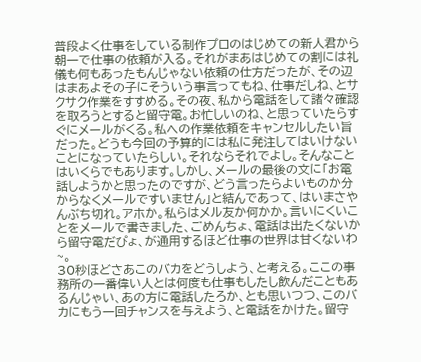普段よく仕事をしている制作プロのはじめての新人君から朝一で仕事の依頼が入る。それがまあはじめての割には礼儀も何もあったもんじゃない依頼の仕方だったが、その辺はまあよその子にそういう事言ってもね、仕事だしね、とサクサク作業をすすめる。その夜、私から電話をして諸々確認を取ろうとすると留守電。お忙しいのね、と思っていたらすぐにメールがくる。私への作業依頼をキャンセルしたい旨だった。どうも今回の予算的には私に発注してはいけないことになっていたらしい。それならそれでよし。そんなことはいくらでもあります。しかし、メールの最後の文に「お電話しようかと思ったのですが、どう言ったらよいものか分からなくメールですいません」と結んであって、はいまさやんぶち切れ。アホか。私らはメル友か何かか。言いにくいことをメールで書きました、ごめんちょ、電話は出たくないから留守電だぴょ、が通用するほど仕事の世界は甘くないわ~。
30秒ほどさあこのバカをどうしよう、と考える。ここの事務所の一番偉い人とは何度も仕事もしたし飲んだこともあるんじゃい、あの方に電話したろか、とも思いつつ、このバカにもう一回チャンスを与えよう、と電話をかけた。留守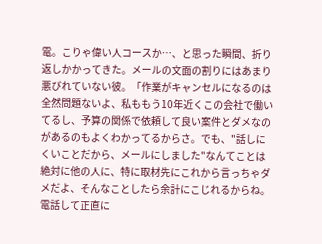電。こりゃ偉い人コースか…、と思った瞬間、折り返しかかってきた。メールの文面の割りにはあまり悪びれていない彼。「作業がキャンセルになるのは全然問題ないよ、私ももう10年近くこの会社で働いてるし、予算の関係で依頼して良い案件とダメなのがあるのもよくわかってるからさ。でも、"話しにくいことだから、メールにしました"なんてことは絶対に他の人に、特に取材先にこれから言っちゃダメだよ、そんなことしたら余計にこじれるからね。電話して正直に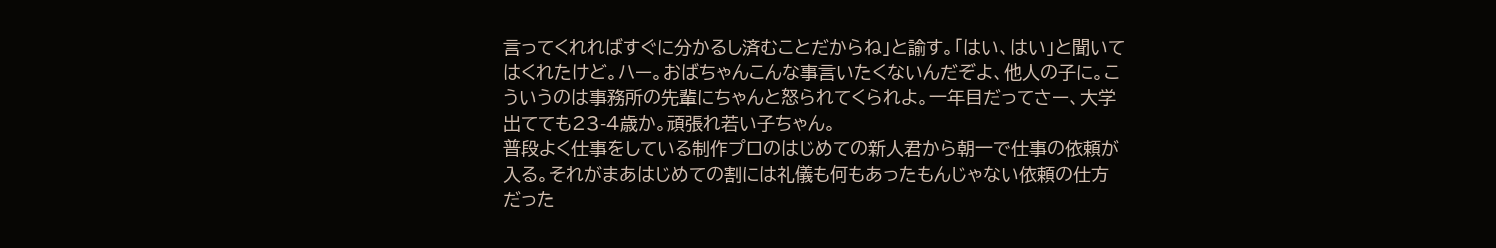言ってくれればすぐに分かるし済むことだからね」と諭す。「はい、はい」と聞いてはくれたけど。ハー。おばちゃんこんな事言いたくないんだぞよ、他人の子に。こういうのは事務所の先輩にちゃんと怒られてくられよ。一年目だってさー、大学出てても23-4歳か。頑張れ若い子ちゃん。
普段よく仕事をしている制作プロのはじめての新人君から朝一で仕事の依頼が入る。それがまあはじめての割には礼儀も何もあったもんじゃない依頼の仕方だった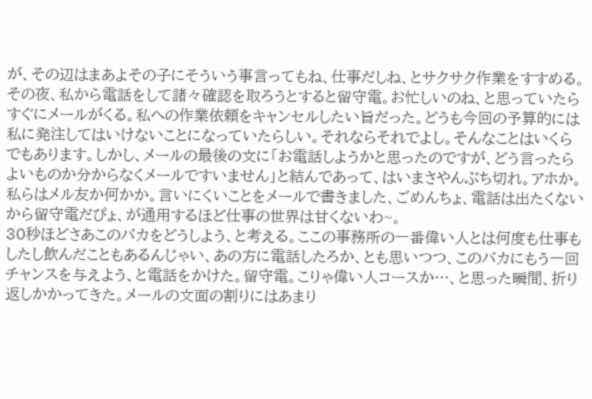が、その辺はまあよその子にそういう事言ってもね、仕事だしね、とサクサク作業をすすめる。その夜、私から電話をして諸々確認を取ろうとすると留守電。お忙しいのね、と思っていたらすぐにメールがくる。私への作業依頼をキャンセルしたい旨だった。どうも今回の予算的には私に発注してはいけないことになっていたらしい。それならそれでよし。そんなことはいくらでもあります。しかし、メールの最後の文に「お電話しようかと思ったのですが、どう言ったらよいものか分からなくメールですいません」と結んであって、はいまさやんぶち切れ。アホか。私らはメル友か何かか。言いにくいことをメールで書きました、ごめんちょ、電話は出たくないから留守電だぴょ、が通用するほど仕事の世界は甘くないわ~。
30秒ほどさあこのバカをどうしよう、と考える。ここの事務所の一番偉い人とは何度も仕事もしたし飲んだこともあるんじゃい、あの方に電話したろか、とも思いつつ、このバカにもう一回チャンスを与えよう、と電話をかけた。留守電。こりゃ偉い人コースか…、と思った瞬間、折り返しかかってきた。メールの文面の割りにはあまり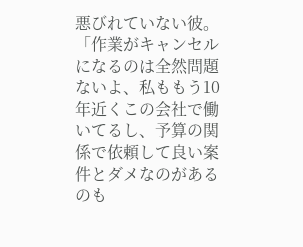悪びれていない彼。「作業がキャンセルになるのは全然問題ないよ、私ももう10年近くこの会社で働いてるし、予算の関係で依頼して良い案件とダメなのがあるのも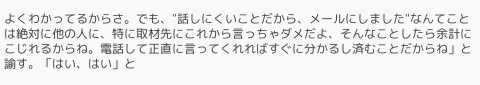よくわかってるからさ。でも、"話しにくいことだから、メールにしました"なんてことは絶対に他の人に、特に取材先にこれから言っちゃダメだよ、そんなことしたら余計にこじれるからね。電話して正直に言ってくれればすぐに分かるし済むことだからね」と諭す。「はい、はい」と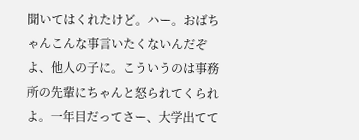聞いてはくれたけど。ハー。おばちゃんこんな事言いたくないんだぞよ、他人の子に。こういうのは事務所の先輩にちゃんと怒られてくられよ。一年目だってさー、大学出てて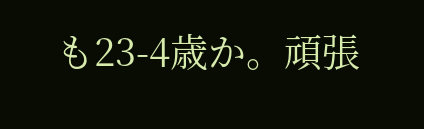も23-4歳か。頑張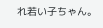れ若い子ちゃん。